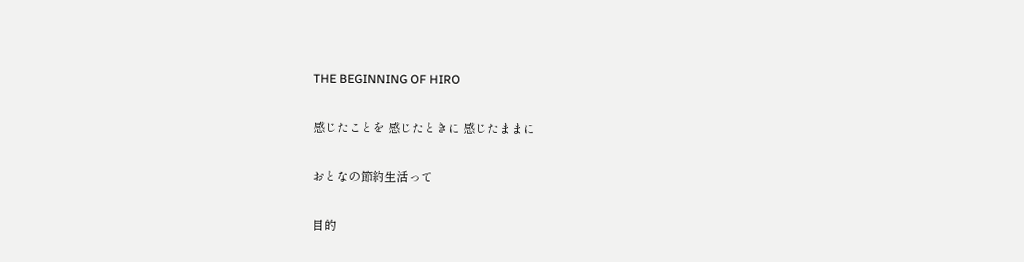THE BEGINNING OF HIRO

感じたことを 感じたときに 感じたままに

おとなの節約生活って

目的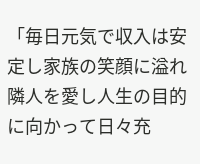「毎日元気で収入は安定し家族の笑顔に溢れ隣人を愛し人生の目的に向かって日々充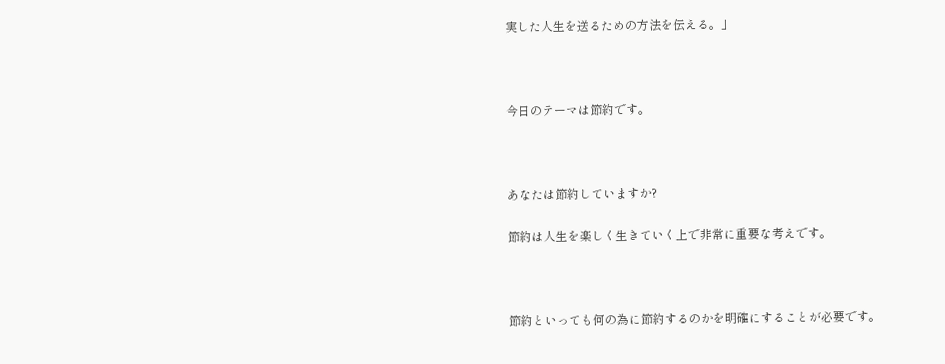実した人生を送るための方法を伝える。」



今日のテーマは節約です。



あなたは節約していますか?

節約は人生を楽しく生きていく上で非常に重要な考えです。



節約といっても何の為に節約するのかを明確にすることが必要です。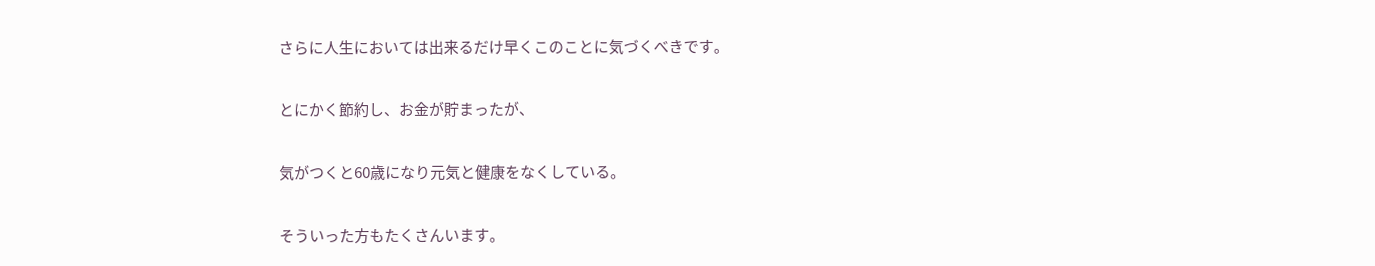さらに人生においては出来るだけ早くこのことに気づくべきです。

とにかく節約し、お金が貯まったが、

気がつくと60歳になり元気と健康をなくしている。

そういった方もたくさんいます。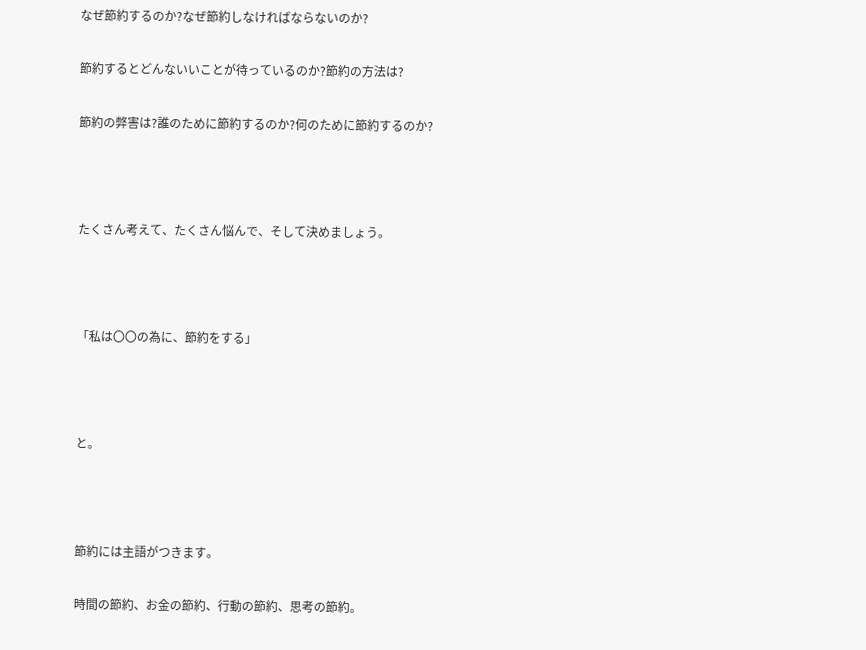なぜ節約するのか?なぜ節約しなければならないのか?

節約するとどんないいことが待っているのか?節約の方法は?

節約の弊害は?誰のために節約するのか?何のために節約するのか?



たくさん考えて、たくさん悩んで、そして決めましょう。



「私は〇〇の為に、節約をする」



と。



節約には主語がつきます。

時間の節約、お金の節約、行動の節約、思考の節約。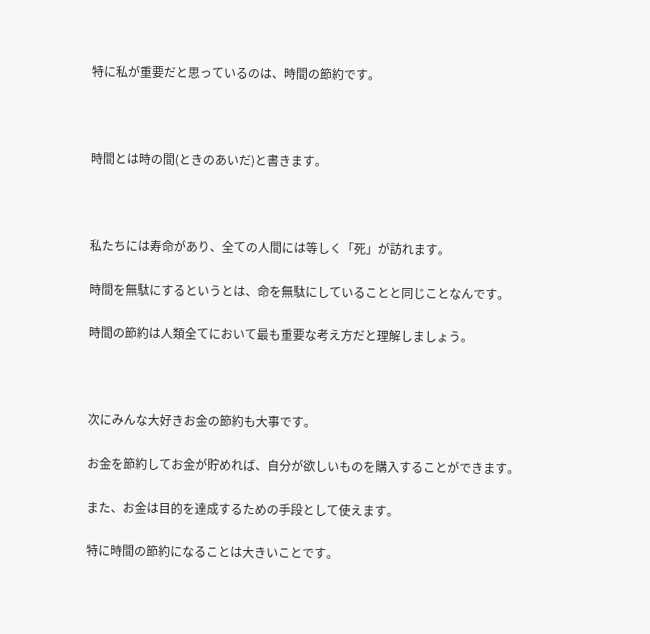特に私が重要だと思っているのは、時間の節約です。



時間とは時の間(ときのあいだ)と書きます。



私たちには寿命があり、全ての人間には等しく「死」が訪れます。

時間を無駄にするというとは、命を無駄にしていることと同じことなんです。

時間の節約は人類全てにおいて最も重要な考え方だと理解しましょう。



次にみんな大好きお金の節約も大事です。

お金を節約してお金が貯めれば、自分が欲しいものを購入することができます。

また、お金は目的を達成するための手段として使えます。

特に時間の節約になることは大きいことです。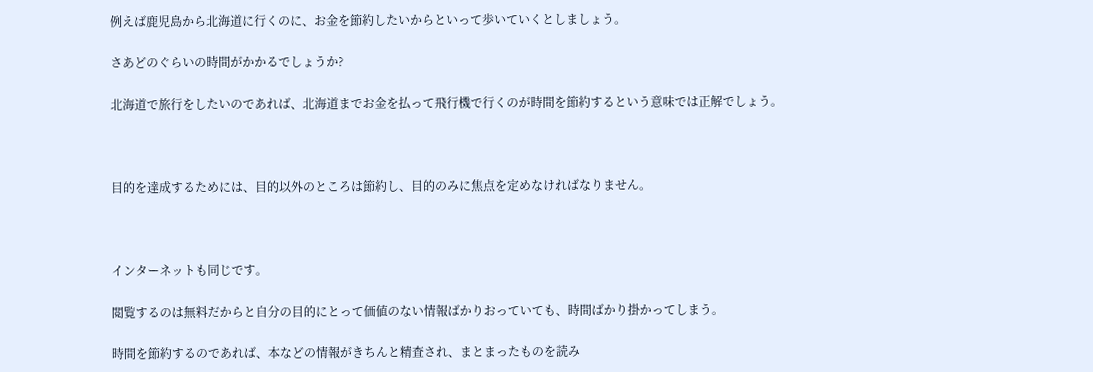例えば鹿児島から北海道に行くのに、お金を節約したいからといって歩いていくとしましょう。

さあどのぐらいの時間がかかるでしょうか?

北海道で旅行をしたいのであれば、北海道までお金を払って飛行機で行くのが時間を節約するという意味では正解でしょう。



目的を達成するためには、目的以外のところは節約し、目的のみに焦点を定めなければなりません。



インターネットも同じです。

閲覧するのは無料だからと自分の目的にとって価値のない情報ばかりおっていても、時間ばかり掛かってしまう。

時間を節約するのであれば、本などの情報がきちんと精査され、まとまったものを読み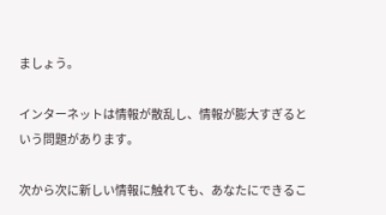ましょう。

インターネットは情報が散乱し、情報が膨大すぎるという問題があります。

次から次に新しい情報に触れても、あなたにできるこ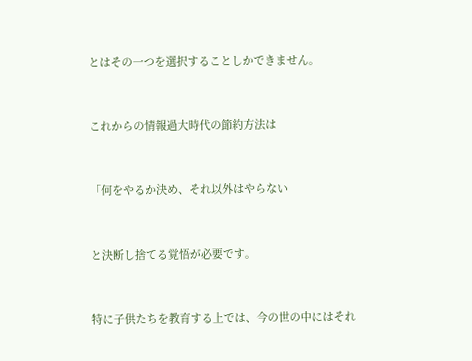とはその一つを選択することしかできません。



これからの情報過大時代の節約方法は



「何をやるか決め、それ以外はやらない



と決断し捨てる覚悟が必要です。



特に子供たちを教育する上では、今の世の中にはそれ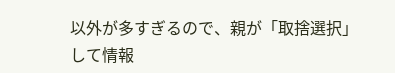以外が多すぎるので、親が「取捨選択」して情報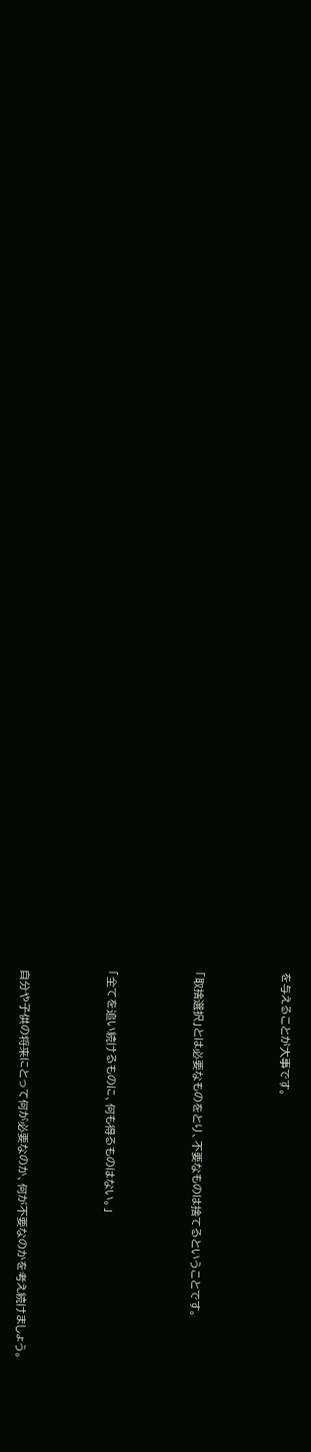を与えることが大事です。



「取捨選択」とは必要なものをとり、不要なものは捨てるということです。



「全てを追い続けるものに、何も得るものはない。」



自分や子供の将来にとって何が必要なのか、何が不要なのかを考え続けましょう。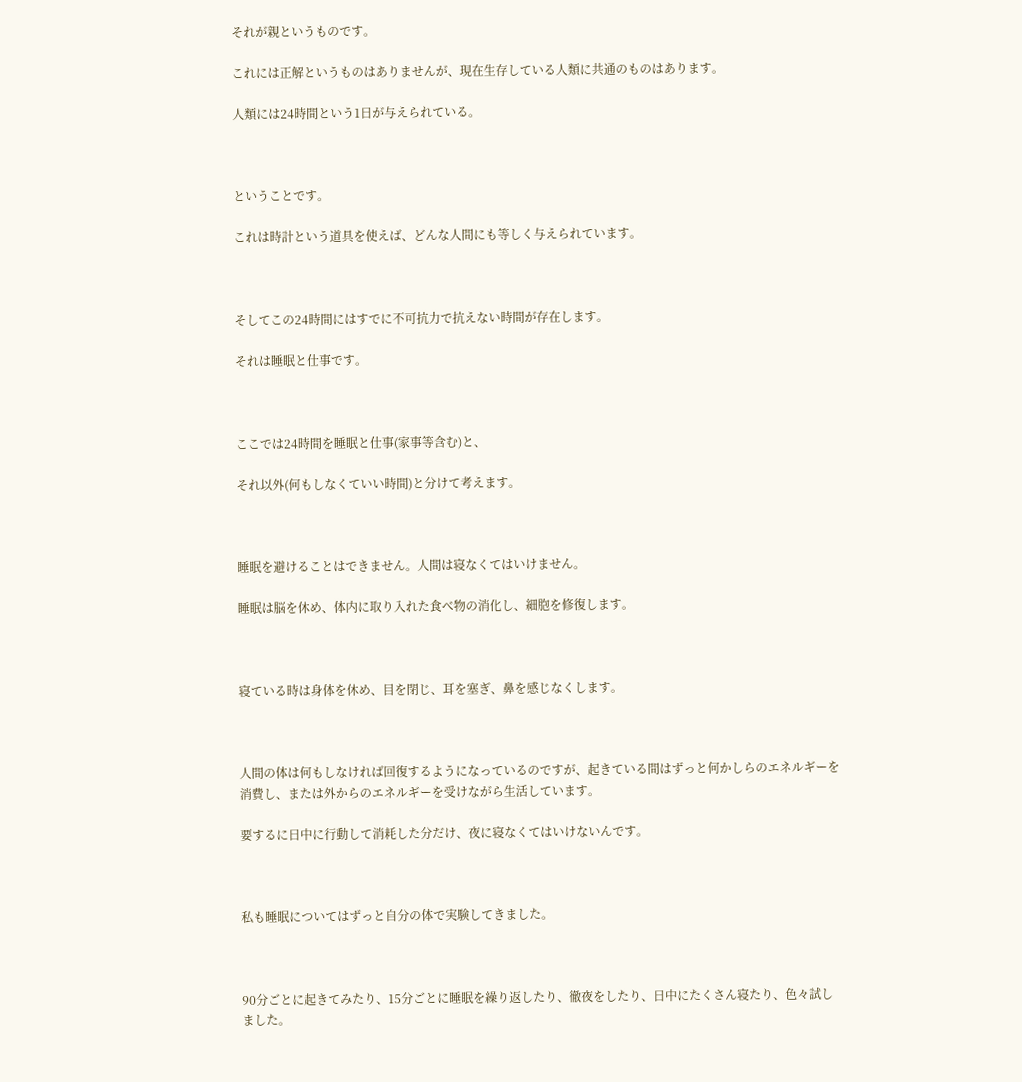それが親というものです。

これには正解というものはありませんが、現在生存している人類に共通のものはあります。

人類には24時間という1日が与えられている。



ということです。

これは時計という道具を使えば、どんな人間にも等しく与えられています。



そしてこの24時間にはすでに不可抗力で抗えない時間が存在します。

それは睡眠と仕事です。



ここでは24時間を睡眠と仕事(家事等含む)と、

それ以外(何もしなくていい時間)と分けて考えます。



睡眠を避けることはできません。人間は寝なくてはいけません。

睡眠は脳を休め、体内に取り入れた食べ物の消化し、細胞を修復します。



寝ている時は身体を休め、目を閉じ、耳を塞ぎ、鼻を感じなくします。



人間の体は何もしなければ回復するようになっているのですが、起きている間はずっと何かしらのエネルギーを消費し、または外からのエネルギーを受けながら生活しています。

要するに日中に行動して消耗した分だけ、夜に寝なくてはいけないんです。



私も睡眠についてはずっと自分の体で実験してきました。



90分ごとに起きてみたり、15分ごとに睡眠を繰り返したり、徹夜をしたり、日中にたくさん寝たり、色々試しました。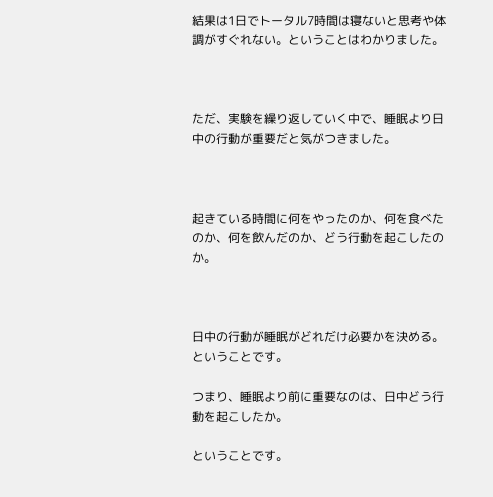結果は1日でトータル7時間は寝ないと思考や体調がすぐれない。ということはわかりました。



ただ、実験を繰り返していく中で、睡眠より日中の行動が重要だと気がつきました。



起きている時間に何をやったのか、何を食べたのか、何を飲んだのか、どう行動を起こしたのか。



日中の行動が睡眠がどれだけ必要かを決める。ということです。

つまり、睡眠より前に重要なのは、日中どう行動を起こしたか。

ということです。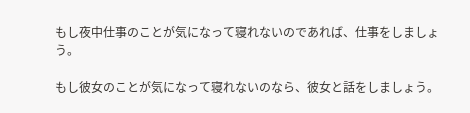もし夜中仕事のことが気になって寝れないのであれば、仕事をしましょう。

もし彼女のことが気になって寝れないのなら、彼女と話をしましょう。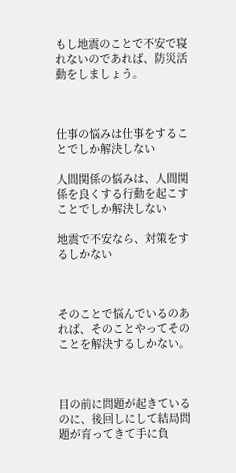もし地震のことで不安で寝れないのであれば、防災活動をしましょう。



仕事の悩みは仕事をすることでしか解決しない

人間関係の悩みは、人間関係を良くする行動を起こすことでしか解決しない

地震で不安なら、対策をするしかない



そのことで悩んでいるのあれば、そのことやってそのことを解決するしかない。



目の前に問題が起きているのに、後回しにして結局問題が育ってきて手に負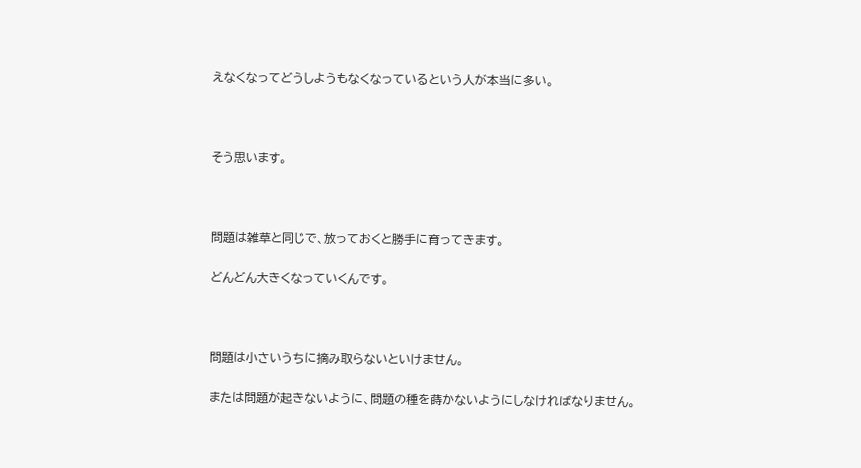えなくなってどうしようもなくなっているという人が本当に多い。



そう思います。



問題は雑草と同じで、放っておくと勝手に育ってきます。

どんどん大きくなっていくんです。



問題は小さいうちに摘み取らないといけません。

または問題が起きないように、問題の種を蒔かないようにしなければなりません。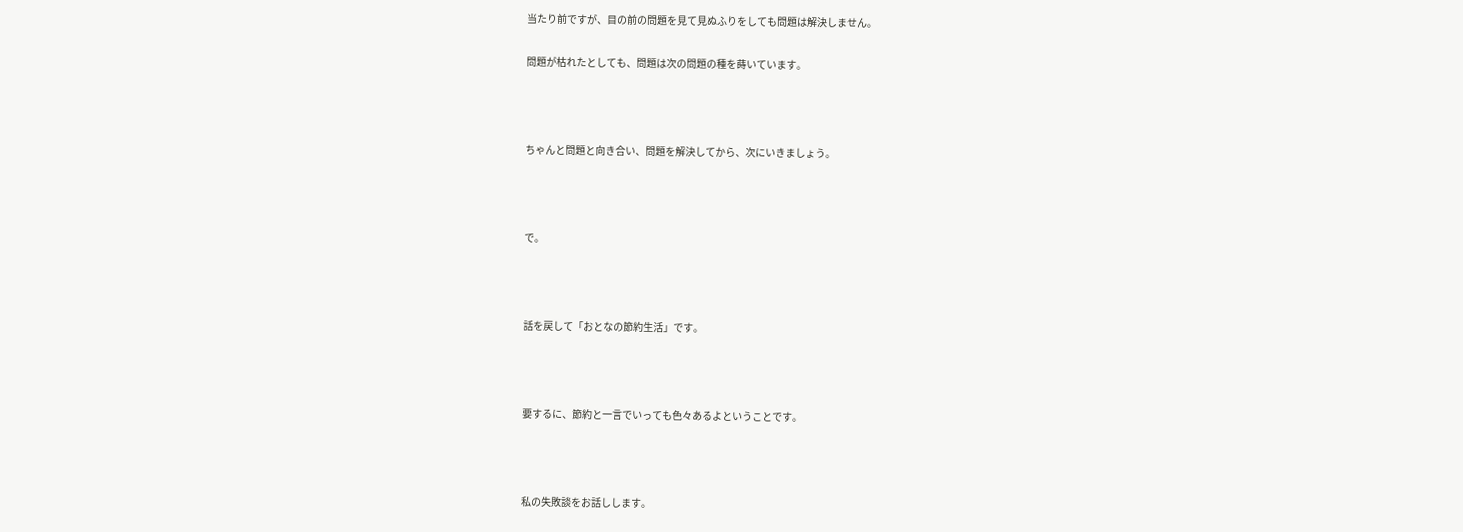当たり前ですが、目の前の問題を見て見ぬふりをしても問題は解決しません。

問題が枯れたとしても、問題は次の問題の種を蒔いています。



ちゃんと問題と向き合い、問題を解決してから、次にいきましょう。



で。



話を戻して「おとなの節約生活」です。



要するに、節約と一言でいっても色々あるよということです。



私の失敗談をお話しします。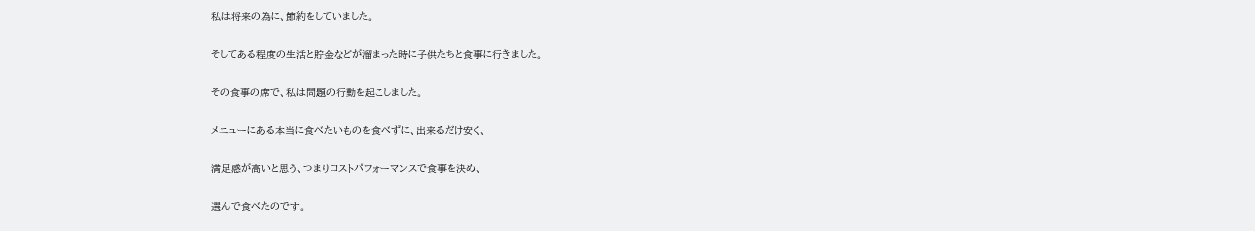私は将来の為に、節約をしていました。

そしてある程度の生活と貯金などが溜まった時に子供たちと食事に行きました。

その食事の席で、私は問題の行動を起こしました。

メニューにある本当に食べたいものを食べずに、出来るだけ安く、

満足感が高いと思う、つまりコストパフォーマンスで食事を決め、

選んで食べたのです。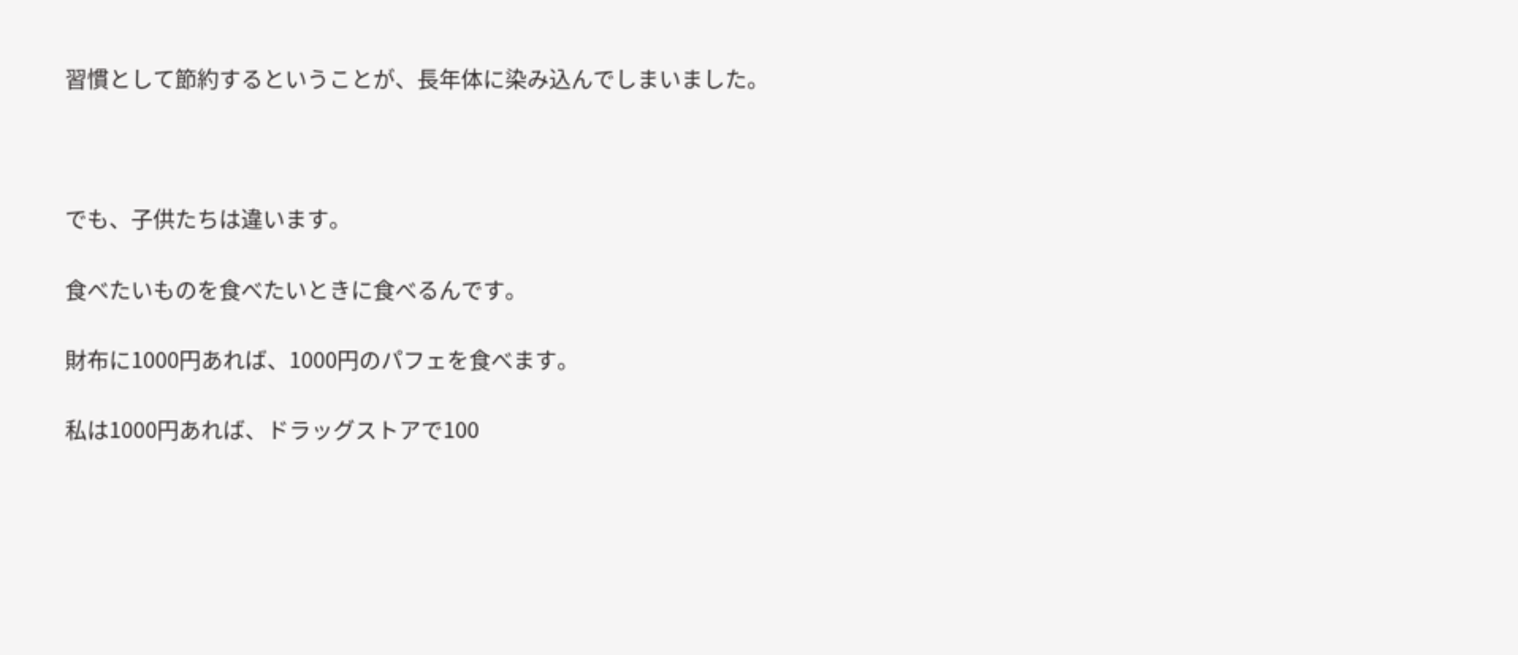習慣として節約するということが、長年体に染み込んでしまいました。



でも、子供たちは違います。

食べたいものを食べたいときに食べるんです。

財布に1000円あれば、1000円のパフェを食べます。

私は1000円あれば、ドラッグストアで100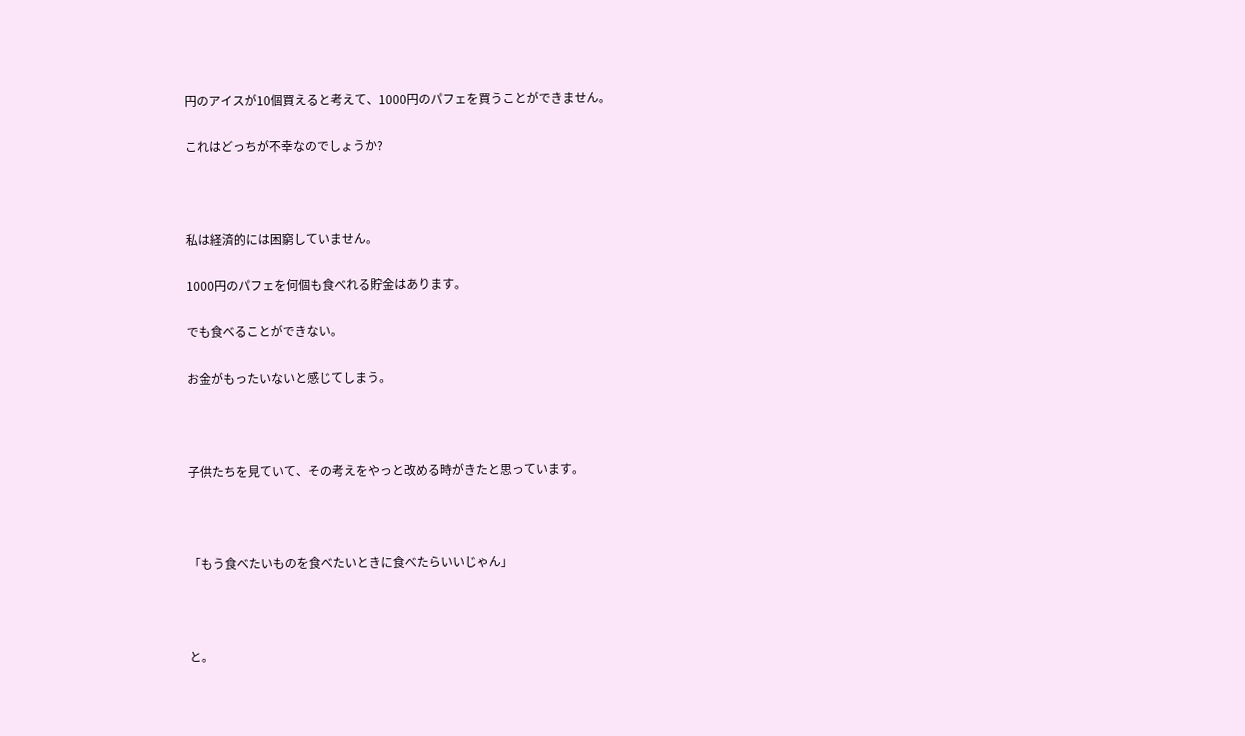円のアイスが10個買えると考えて、1000円のパフェを買うことができません。

これはどっちが不幸なのでしょうか?



私は経済的には困窮していません。

1000円のパフェを何個も食べれる貯金はあります。

でも食べることができない。

お金がもったいないと感じてしまう。



子供たちを見ていて、その考えをやっと改める時がきたと思っています。



「もう食べたいものを食べたいときに食べたらいいじゃん」



と。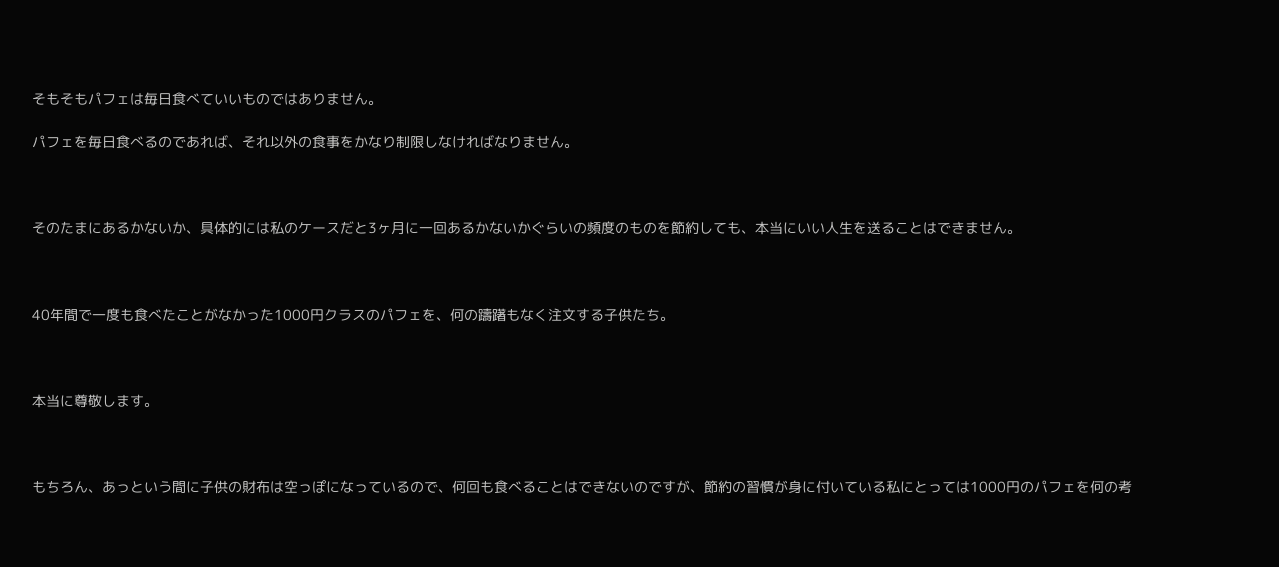そもそもパフェは毎日食べていいものではありません。

パフェを毎日食べるのであれば、それ以外の食事をかなり制限しなければなりません。



そのたまにあるかないか、具体的には私のケースだと3ヶ月に一回あるかないかぐらいの頻度のものを節約しても、本当にいい人生を送ることはできません。



40年間で一度も食べたことがなかった1000円クラスのパフェを、何の躊躇もなく注文する子供たち。



本当に尊敬します。



もちろん、あっという間に子供の財布は空っぽになっているので、何回も食べることはできないのですが、節約の習慣が身に付いている私にとっては1000円のパフェを何の考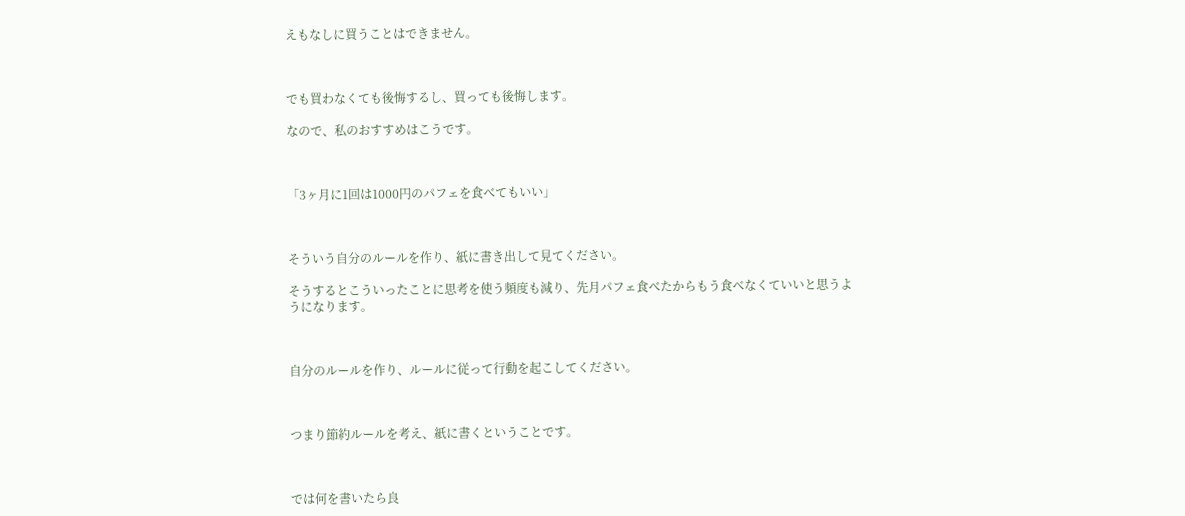えもなしに買うことはできません。



でも買わなくても後悔するし、買っても後悔します。

なので、私のおすすめはこうです。



「3ヶ月に1回は1000円のパフェを食べてもいい」



そういう自分のルールを作り、紙に書き出して見てください。

そうするとこういったことに思考を使う頻度も減り、先月パフェ食べたからもう食べなくていいと思うようになります。



自分のルールを作り、ルールに従って行動を起こしてください。



つまり節約ルールを考え、紙に書くということです。



では何を書いたら良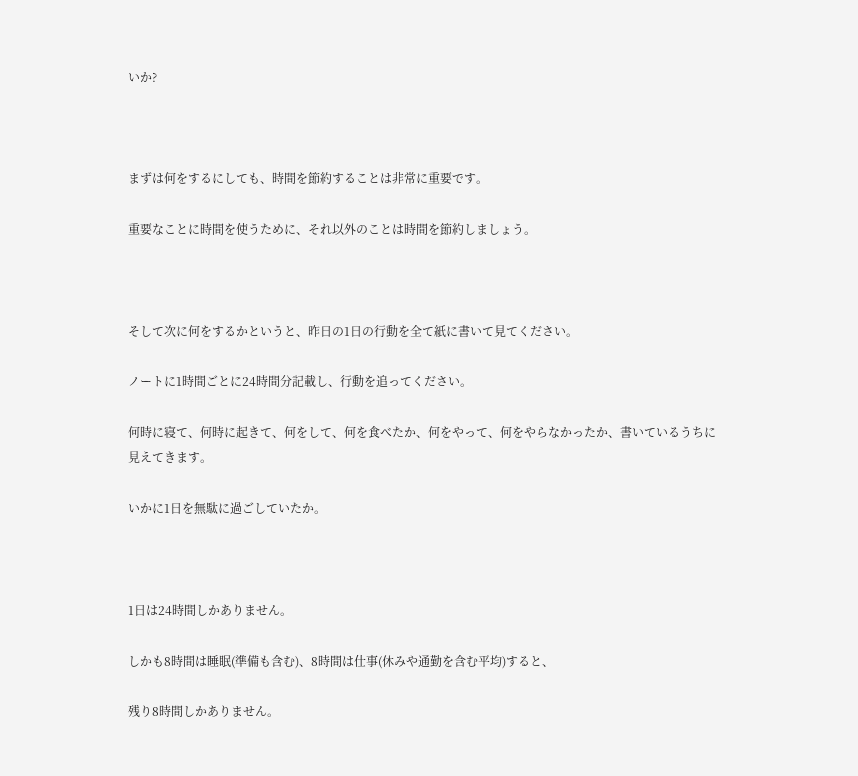いか?



まずは何をするにしても、時間を節約することは非常に重要です。

重要なことに時間を使うために、それ以外のことは時間を節約しましょう。



そして次に何をするかというと、昨日の1日の行動を全て紙に書いて見てください。

ノートに1時間ごとに24時間分記載し、行動を追ってください。

何時に寝て、何時に起きて、何をして、何を食べたか、何をやって、何をやらなかったか、書いているうちに見えてきます。

いかに1日を無駄に過ごしていたか。



1日は24時間しかありません。

しかも8時間は睡眠(準備も含む)、8時間は仕事(休みや通勤を含む平均)すると、

残り8時間しかありません。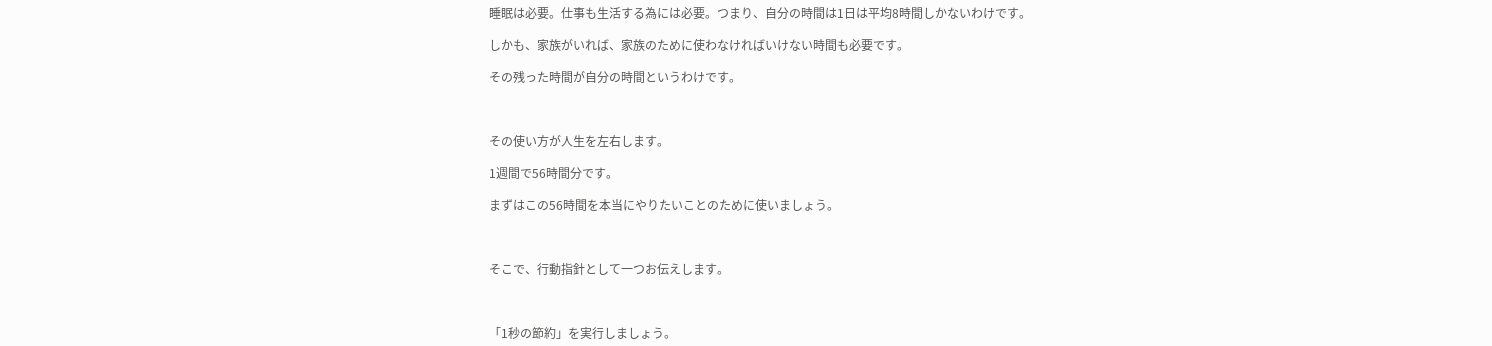睡眠は必要。仕事も生活する為には必要。つまり、自分の時間は1日は平均8時間しかないわけです。

しかも、家族がいれば、家族のために使わなければいけない時間も必要です。

その残った時間が自分の時間というわけです。



その使い方が人生を左右します。

1週間で56時間分です。

まずはこの56時間を本当にやりたいことのために使いましょう。



そこで、行動指針として一つお伝えします。



「1秒の節約」を実行しましょう。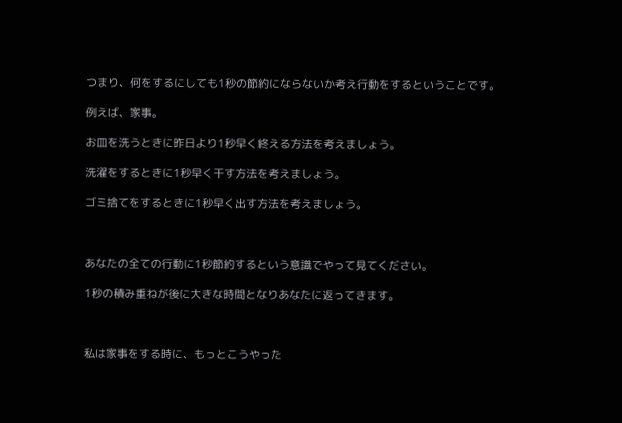つまり、何をするにしても1秒の節約にならないか考え行動をするということです。

例えば、家事。

お皿を洗うときに昨日より1秒早く終える方法を考えましょう。

洗濯をするときに1秒早く干す方法を考えましょう。

ゴミ捨てをするときに1秒早く出す方法を考えましょう。



あなたの全ての行動に1秒節約するという意識でやって見てください。

1秒の積み重ねが後に大きな時間となりあなたに返ってきます。



私は家事をする時に、もっとこうやった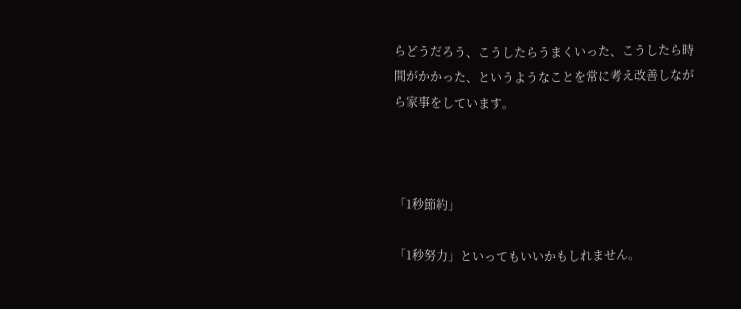らどうだろう、こうしたらうまくいった、こうしたら時間がかかった、というようなことを常に考え改善しながら家事をしています。



「1秒節約」

「1秒努力」といってもいいかもしれません。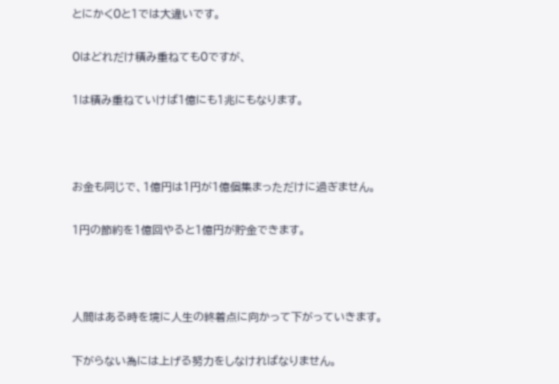とにかく0と1では大違いです。

0はどれだけ積み重ねても0ですが、

1は積み重ねていけば1億にも1兆にもなります。



お金も同じで、1億円は1円が1億個集まっただけに過ぎません。

1円の節約を1億回やると1億円が貯金できます。



人間はある時を境に人生の終着点に向かって下がっていきます。

下がらない為には上げる努力をしなければなりません。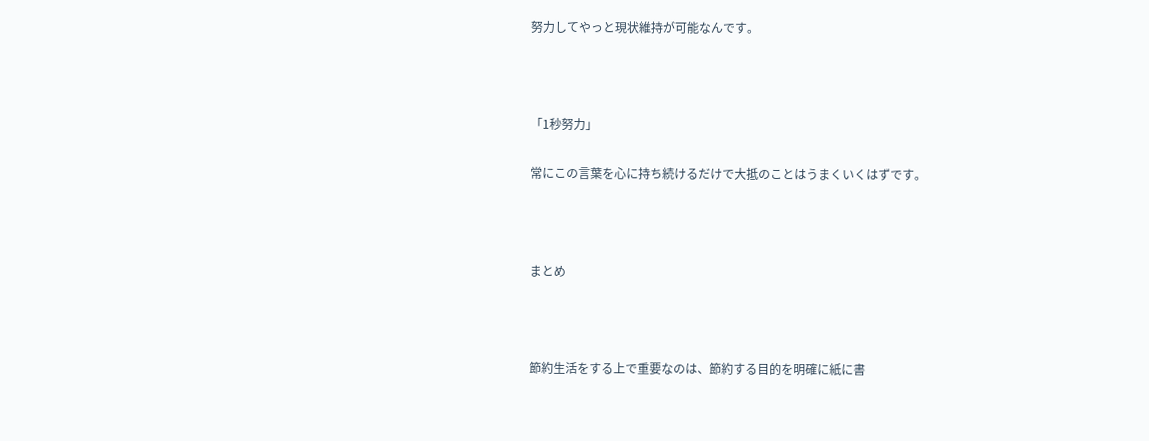努力してやっと現状維持が可能なんです。



「1秒努力」

常にこの言葉を心に持ち続けるだけで大抵のことはうまくいくはずです。



まとめ



節約生活をする上で重要なのは、節約する目的を明確に紙に書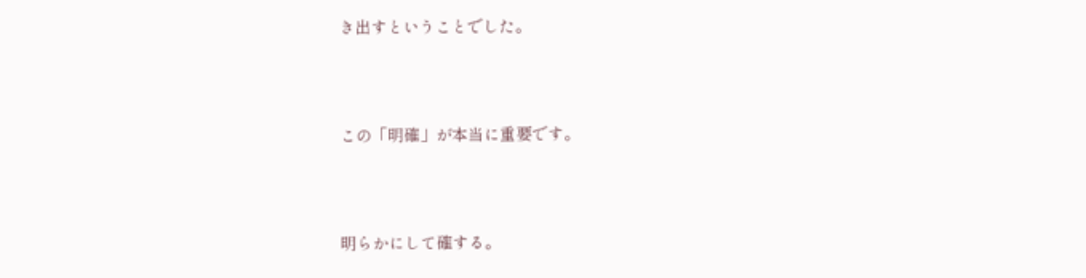き出すということでした。



この「明確」が本当に重要です。



明らかにして確する。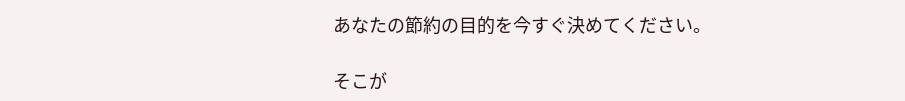あなたの節約の目的を今すぐ決めてください。

そこが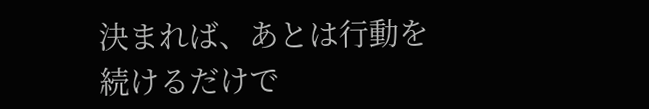決まれば、あとは行動を続けるだけで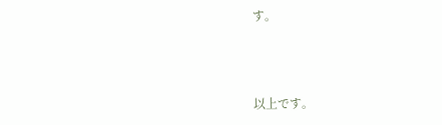す。



以上です。